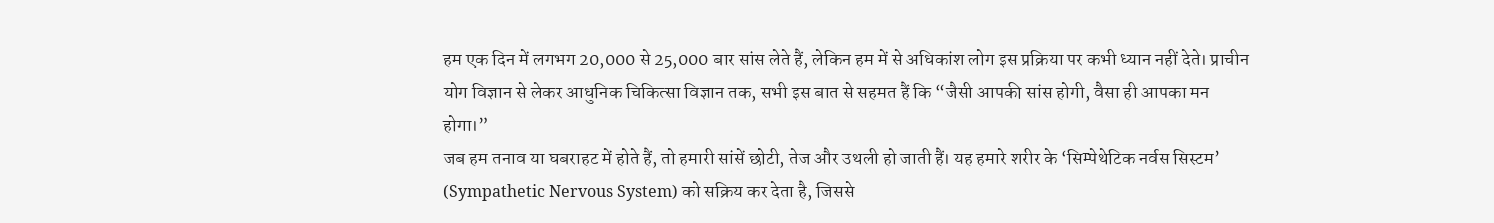हम एक दिन में लगभग 20,000 से 25,000 बार सांस लेते हैं, लेकिन हम में से अधिकांश लोग इस प्रक्रिया पर कभी ध्यान नहीं देते। प्राचीन योग विज्ञान से लेकर आधुनिक चिकित्सा विज्ञान तक, सभी इस बात से सहमत हैं कि “जैसी आपकी सांस होगी, वैसा ही आपका मन होगा।”
जब हम तनाव या घबराहट में होते हैं, तो हमारी सांसें छोटी, तेज और उथली हो जाती हैं। यह हमारे शरीर के ‘सिम्पेथेटिक नर्वस सिस्टम’ (Sympathetic Nervous System) को सक्रिय कर देता है, जिससे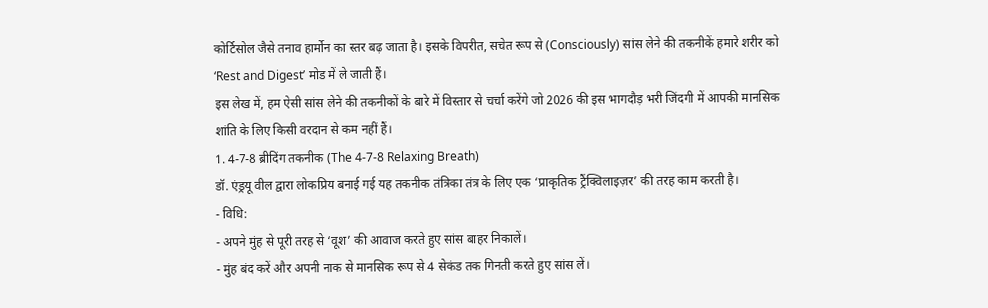कोर्टिसोल जैसे तनाव हार्मोन का स्तर बढ़ जाता है। इसके विपरीत, सचेत रूप से (Consciously) सांस लेने की तकनीकें हमारे शरीर को ‘Rest and Digest’ मोड में ले जाती हैं।
इस लेख में, हम ऐसी सांस लेने की तकनीकों के बारे में विस्तार से चर्चा करेंगे जो 2026 की इस भागदौड़ भरी जिंदगी में आपकी मानसिक शांति के लिए किसी वरदान से कम नहीं हैं।
1. 4-7-8 ब्रीदिंग तकनीक (The 4-7-8 Relaxing Breath)
डॉ. एंड्रयू वील द्वारा लोकप्रिय बनाई गई यह तकनीक तंत्रिका तंत्र के लिए एक ‘प्राकृतिक ट्रैंक्विलाइज़र’ की तरह काम करती है।
- विधि:
- अपने मुंह से पूरी तरह से ‘वूश’ की आवाज करते हुए सांस बाहर निकालें।
- मुंह बंद करें और अपनी नाक से मानसिक रूप से 4 सेकंड तक गिनती करते हुए सांस लें।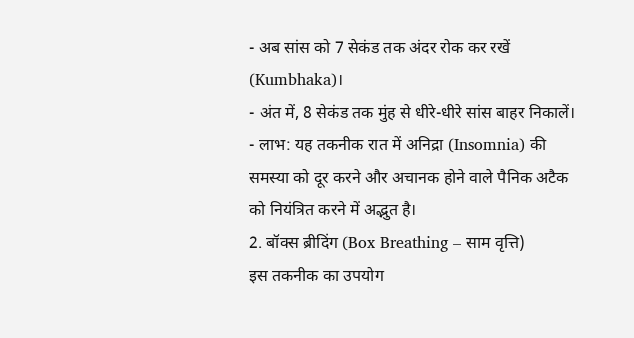- अब सांस को 7 सेकंड तक अंदर रोक कर रखें (Kumbhaka)।
- अंत में, 8 सेकंड तक मुंह से धीरे-धीरे सांस बाहर निकालें।
- लाभ: यह तकनीक रात में अनिद्रा (Insomnia) की समस्या को दूर करने और अचानक होने वाले पैनिक अटैक को नियंत्रित करने में अद्भुत है।
2. बॉक्स ब्रीदिंग (Box Breathing – साम वृत्ति)
इस तकनीक का उपयोग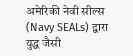अमेरिकी नेवी सील्स (Navy SEALs) द्वारा युद्ध जैसी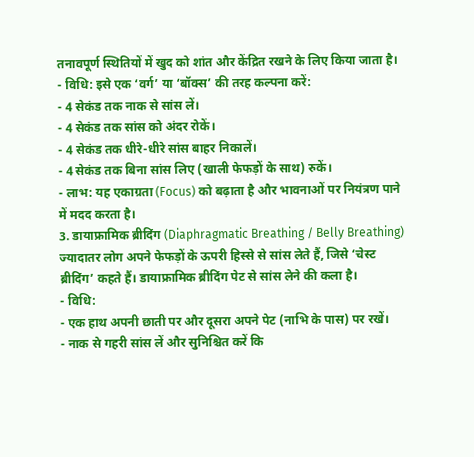तनावपूर्ण स्थितियों में खुद को शांत और केंद्रित रखने के लिए किया जाता है।
- विधि: इसे एक ‘वर्ग’ या ‘बॉक्स’ की तरह कल्पना करें:
- 4 सेकंड तक नाक से सांस लें।
- 4 सेकंड तक सांस को अंदर रोकें।
- 4 सेकंड तक धीरे-धीरे सांस बाहर निकालें।
- 4 सेकंड तक बिना सांस लिए (खाली फेफड़ों के साथ) रुकें।
- लाभ: यह एकाग्रता (Focus) को बढ़ाता है और भावनाओं पर नियंत्रण पाने में मदद करता है।
3. डायाफ्रामिक ब्रीदिंग (Diaphragmatic Breathing / Belly Breathing)
ज्यादातर लोग अपने फेफड़ों के ऊपरी हिस्से से सांस लेते हैं, जिसे ‘चेस्ट ब्रीदिंग’ कहते हैं। डायाफ्रामिक ब्रीदिंग पेट से सांस लेने की कला है।
- विधि:
- एक हाथ अपनी छाती पर और दूसरा अपने पेट (नाभि के पास) पर रखें।
- नाक से गहरी सांस लें और सुनिश्चित करें कि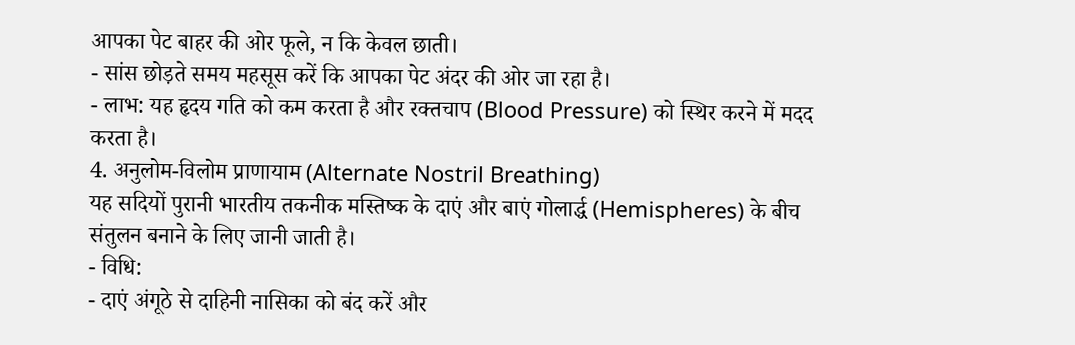आपका पेट बाहर की ओर फूले, न कि केवल छाती।
- सांस छोड़ते समय महसूस करें कि आपका पेट अंदर की ओर जा रहा है।
- लाभ: यह हृदय गति को कम करता है और रक्तचाप (Blood Pressure) को स्थिर करने में मदद करता है।
4. अनुलोम-विलोम प्राणायाम (Alternate Nostril Breathing)
यह सदियों पुरानी भारतीय तकनीक मस्तिष्क के दाएं और बाएं गोलार्द्ध (Hemispheres) के बीच संतुलन बनाने के लिए जानी जाती है।
- विधि:
- दाएं अंगूठे से दाहिनी नासिका को बंद करें और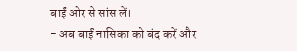बाईं ओर से सांस लें।
- अब बाईं नासिका को बंद करें और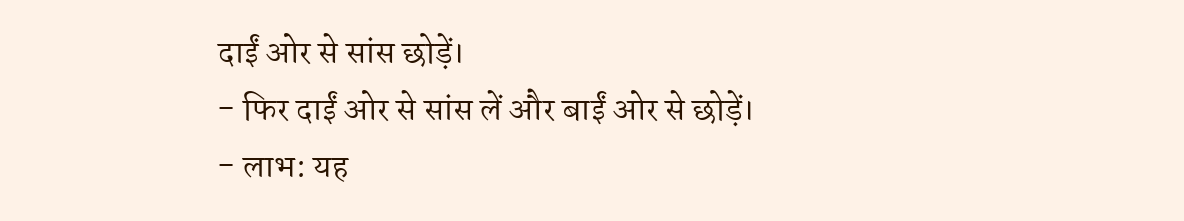दाईं ओर से सांस छोड़ें।
- फिर दाईं ओर से सांस लें और बाईं ओर से छोड़ें।
- लाभ: यह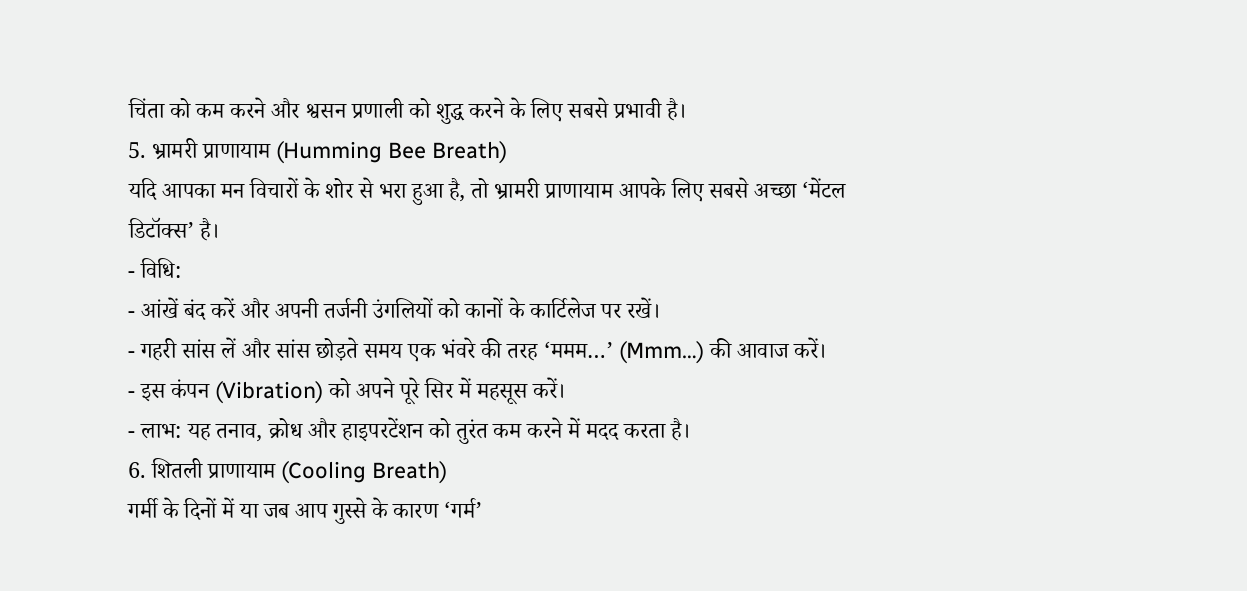चिंता को कम करने और श्वसन प्रणाली को शुद्ध करने के लिए सबसे प्रभावी है।
5. भ्रामरी प्राणायाम (Humming Bee Breath)
यदि आपका मन विचारों के शोर से भरा हुआ है, तो भ्रामरी प्राणायाम आपके लिए सबसे अच्छा ‘मेंटल डिटॉक्स’ है।
- विधि:
- आंखें बंद करें और अपनी तर्जनी उंगलियों को कानों के कार्टिलेज पर रखें।
- गहरी सांस लें और सांस छोड़ते समय एक भंवरे की तरह ‘ममम…’ (Mmm…) की आवाज करें।
- इस कंपन (Vibration) को अपने पूरे सिर में महसूस करें।
- लाभ: यह तनाव, क्रोध और हाइपरटेंशन को तुरंत कम करने में मदद करता है।
6. शितली प्राणायाम (Cooling Breath)
गर्मी के दिनों में या जब आप गुस्से के कारण ‘गर्म’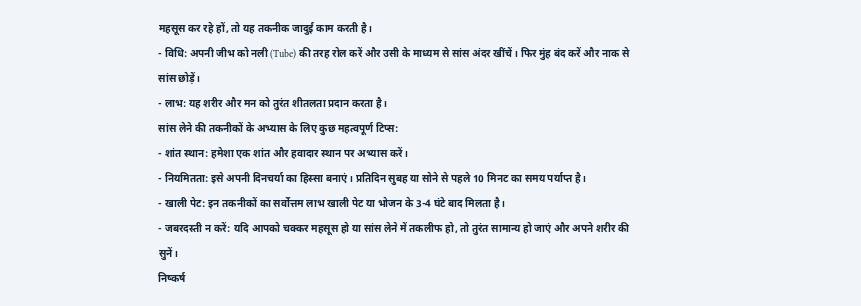महसूस कर रहे हों, तो यह तकनीक जादुई काम करती है।
- विधि: अपनी जीभ को नली (Tube) की तरह रोल करें और उसी के माध्यम से सांस अंदर खींचें। फिर मुंह बंद करें और नाक से सांस छोड़ें।
- लाभ: यह शरीर और मन को तुरंत शीतलता प्रदान करता है।
सांस लेने की तकनीकों के अभ्यास के लिए कुछ महत्वपूर्ण टिप्स:
- शांत स्थान: हमेशा एक शांत और हवादार स्थान पर अभ्यास करें।
- नियमितता: इसे अपनी दिनचर्या का हिस्सा बनाएं। प्रतिदिन सुबह या सोने से पहले 10 मिनट का समय पर्याप्त है।
- खाली पेट: इन तकनीकों का सर्वोत्तम लाभ खाली पेट या भोजन के 3-4 घंटे बाद मिलता है।
- जबरदस्ती न करें: यदि आपको चक्कर महसूस हो या सांस लेने में तकलीफ हो, तो तुरंत सामान्य हो जाएं और अपने शरीर की सुनें।
निष्कर्ष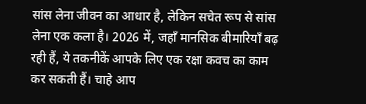सांस लेना जीवन का आधार है, लेकिन सचेत रूप से सांस लेना एक कला है। 2026 में, जहाँ मानसिक बीमारियाँ बढ़ रही हैं, ये तकनीकें आपके लिए एक रक्षा कवच का काम कर सकती हैं। चाहे आप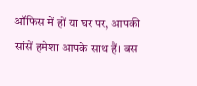ऑफिस में हों या घर पर, आपकी सांसें हमेशा आपके साथ हैं। बस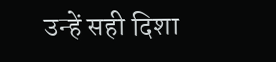उन्हें सही दिशा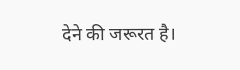देने की जरूरत है।